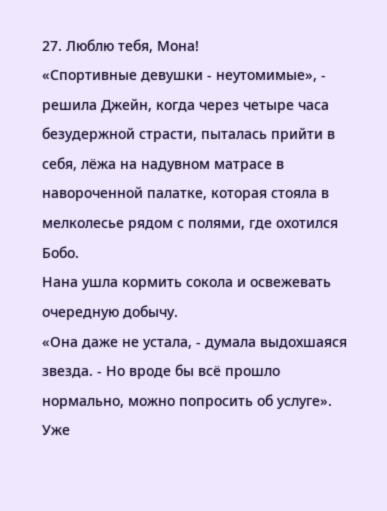27. Люблю тебя, Мона!
«Спортивные девушки - неутомимые», - решила Джейн, когда через четыре часа безудержной страсти, пыталась прийти в себя, лёжа на надувном матрасе в навороченной палатке, которая стояла в мелколесье рядом с полями, где охотился Бобо.
Нана ушла кормить сокола и освежевать очередную добычу.
«Она даже не устала, - думала выдохшаяся звезда. - Но вроде бы всё прошло нормально, можно попросить об услуге».
Уже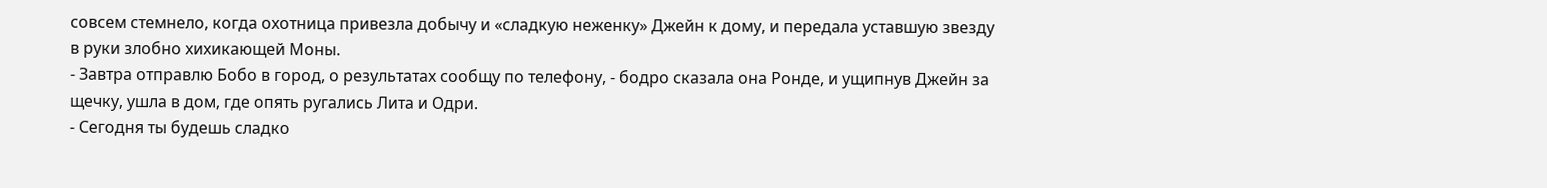совсем стемнело, когда охотница привезла добычу и «сладкую неженку» Джейн к дому, и передала уставшую звезду в руки злобно хихикающей Моны.
- Завтра отправлю Бобо в город, о результатах сообщу по телефону, - бодро сказала она Ронде, и ущипнув Джейн за щечку, ушла в дом, где опять ругались Лита и Одри.
- Сегодня ты будешь сладко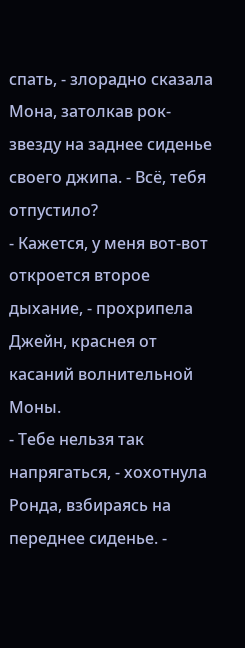спать, - злорадно сказала Мона, затолкав рок-звезду на заднее сиденье своего джипа. - Всë, тебя отпустило?
- Кажется, у меня вот-вот откроется второе дыхание, - прохрипела Джейн, краснея от касаний волнительной Моны.
- Тебе нельзя так напрягаться, - хохотнула Ронда, взбираясь на переднее сиденье. -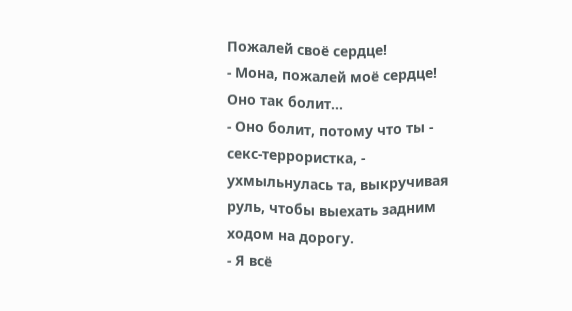Пожалей своё сердце!
- Мона, пожалей моё сердце! Оно так болит...
- Оно болит, потому что ты - секс-террористка, - ухмыльнулась та, выкручивая руль, чтобы выехать задним ходом на дорогу.
- Я всё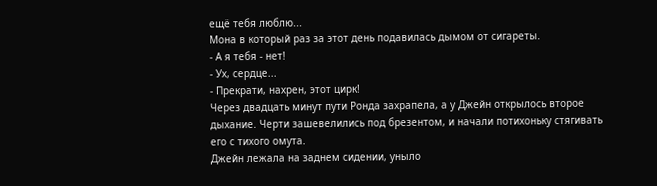ещё тебя люблю...
Мона в который раз за этот день подавилась дымом от сигареты.
- А я тебя - нет!
- Ух, сердце...
- Прекрати, нахрен, этот цирк!
Через двадцать минут пути Ронда захрапела, а у Джейн открылось второе дыхание. Черти зашевелились под брезентом, и начали потихоньку стягивать его с тихого омута.
Джейн лежала на заднем сидении, уныло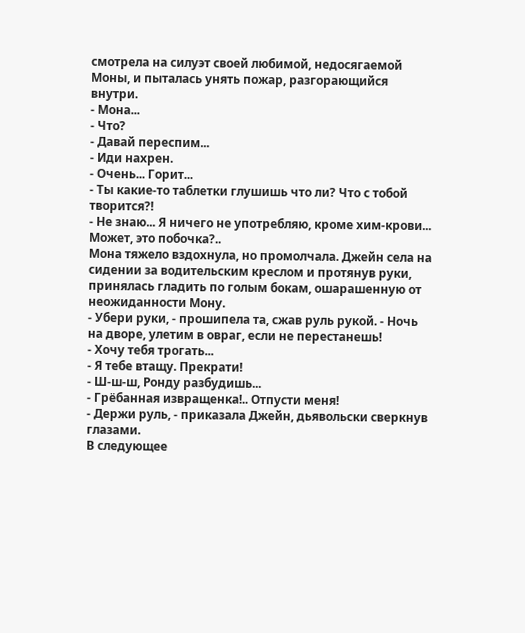смотрела на силуэт своей любимой, недосягаемой Моны, и пыталась унять пожар, разгорающийся внутри.
- Мона...
- Что?
- Давай переспим...
- Иди нахрен.
- Очень... Горит...
- Ты какие-то таблетки глушишь что ли? Что с тобой творится?!
- Не знаю... Я ничего не употребляю, кроме хим-крови... Может, это побочка?..
Мона тяжело вздохнула, но промолчала. Джейн села на сидении за водительским креслом и протянув руки, принялась гладить по голым бокам, ошарашенную от неожиданности Мону.
- Убери руки, - прошипела та, сжав руль рукой. - Ночь на дворе, улетим в овраг, если не перестанешь!
- Хочу тебя трогать...
- Я тебе втащу. Прекрати!
- Ш-ш-ш, Ронду разбудишь...
- Грёбанная извращенка!.. Отпусти меня!
- Держи руль, - приказала Джейн, дьявольски сверкнув глазами.
В следующее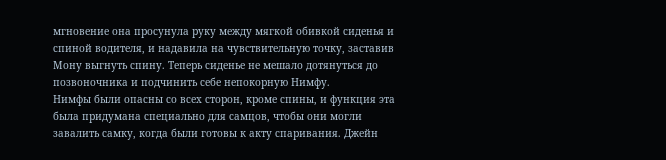мгновение она просунула руку между мягкой обивкой сиденья и спиной водителя, и надавила на чувствительную точку, заставив Мону выгнуть спину. Теперь сиденье не мешало дотянуться до позвоночника и подчинить себе непокорную Нимфу.
Нимфы были опасны со всех сторон, кроме спины, и функция эта была придумана специально для самцов, чтобы они могли завалить самку, когда были готовы к акту спаривания. Джейн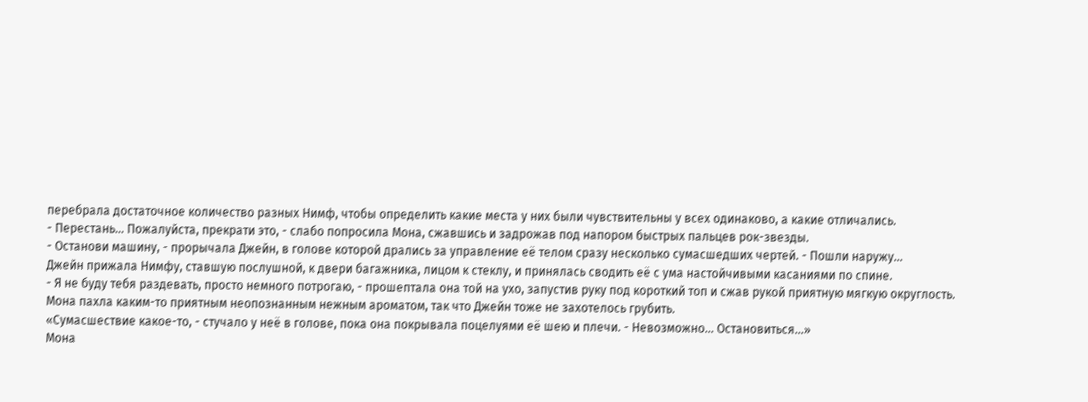перебрала достаточное количество разных Нимф, чтобы определить какие места у них были чувствительны у всех одинаково, а какие отличались.
- Перестань... Пожалуйста, прекрати это, - слабо попросила Мона, сжавшись и задрожав под напором быстрых пальцев рок-звезды.
- Останови машину, - прорычала Джейн, в голове которой дрались за управление её телом сразу несколько сумасшедших чертей. - Пошли наружу...
Джейн прижала Нимфу, ставшую послушной, к двери багажника, лицом к стеклу, и принялась сводить её с ума настойчивыми касаниями по спине.
- Я не буду тебя раздевать, просто немного потрогаю, - прошептала она той на ухо, запустив руку под короткий топ и сжав рукой приятную мягкую округлость.
Мона пахла каким-то приятным неопознанным нежным ароматом, так что Джейн тоже не захотелось грубить.
«Сумасшествие какое-то, - стучало у неё в голове, пока она покрывала поцелуями её шею и плечи. - Невозможно... Остановиться...»
Мона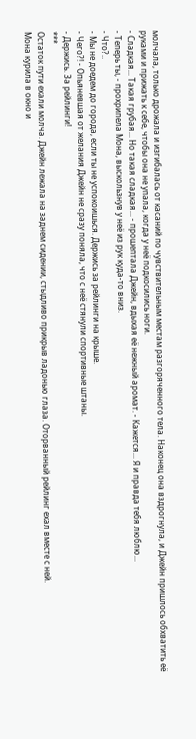молчала, только дрожала и изгибалась от касаний по чувствительным местам разгоряченного тела. Наконец она вздрогнула, и Джейн пришлось обхватить её руками и прижать к себе, чтобы она не упала, когда у неё подкосились ноги.
- Сладкая... Такая грубая... Но такая сладкая... - прошептала Джейн, вдыхая её нежный аромат. - Кажется... Я и правда тебя люблю...
- Теперь ты, - прохрипела Мона, выскользнув у неё из рук куда-то вниз.
- Что?..
- Мы не доедем до города, если ты не успокоишься. Держись за рейлинги на крыше.
- Чего?! - Опьяневшая от желания Джейн не сразу поняла, что с неё стянули спортивные штаны.
- Держись. За рейлинги!
***
Остаток пути ехали молча. Джейн лежала на заднем сидении, стыдливо прикрыв ладонью глаза. Оторванный рейлинг ехал вместе с ней.
Мона курила в окно и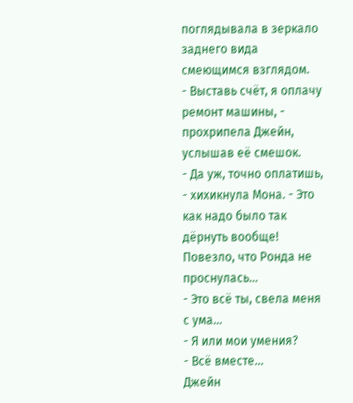поглядывала в зеркало заднего вида смеющимся взглядом.
- Выставь счёт, я оплачу ремонт машины, - прохрипела Джейн, услышав её смешок.
- Да уж, точно оплатишь, - хихикнула Мона. - Это как надо было так дёрнуть вообще! Повезло, что Ронда не проснулась...
- Это всё ты, свела меня с ума...
- Я или мои умения?
- Всë вместе...
Джейн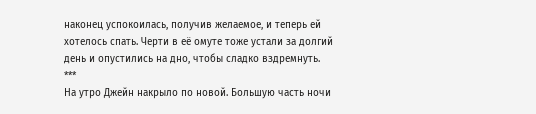наконец успокоилась, получив желаемое, и теперь ей хотелось спать. Черти в её омуте тоже устали за долгий день и опустились на дно, чтобы сладко вздремнуть.
***
На утро Джейн накрыло по новой. Большую часть ночи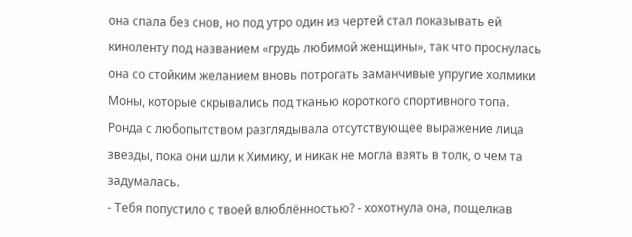она спала без снов, но под утро один из чертей стал показывать ей киноленту под названием «грудь любимой женщины», так что проснулась она со стойким желанием вновь потрогать заманчивые упругие холмики Моны, которые скрывались под тканью короткого спортивного топа.
Ронда с любопытством разглядывала отсутствующее выражение лица звезды, пока они шли к Химику, и никак не могла взять в толк, о чем та задумалась.
- Тебя попустило с твоей влюблённостью? - хохотнула она, пощелкав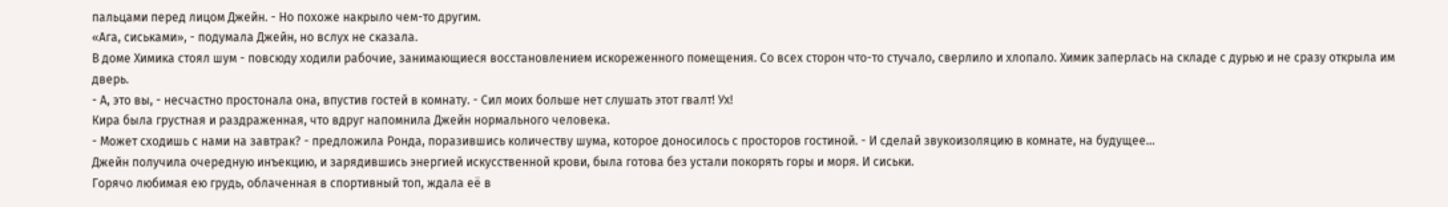пальцами перед лицом Джейн. - Но похоже накрыло чем-то другим.
«Ага, сиськами», - подумала Джейн, но вслух не сказала.
В доме Химика стоял шум - повсюду ходили рабочие, занимающиеся восстановлением искореженного помещения. Со всех сторон что-то стучало, сверлило и хлопало. Химик заперлась на складе с дурью и не сразу открыла им дверь.
- А, это вы, - несчастно простонала она, впустив гостей в комнату. - Сил моих больше нет слушать этот гвалт! Ух!
Кира была грустная и раздраженная, что вдруг напомнила Джейн нормального человека.
- Может сходишь с нами на завтрак? - предложила Ронда, поразившись количеству шума, которое доносилось с просторов гостиной. - И сделай звукоизоляцию в комнате, на будущее...
Джейн получила очередную инъекцию, и зарядившись энергией искусственной крови, была готова без устали покорять горы и моря. И сиськи.
Горячо любимая ею грудь, облаченная в спортивный топ, ждала её в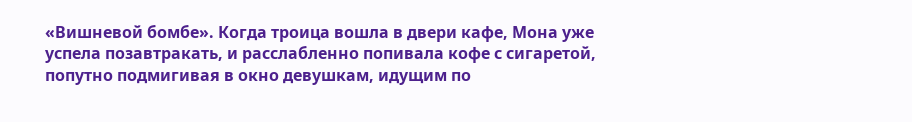«Вишневой бомбе». Когда троица вошла в двери кафе, Мона уже успела позавтракать, и расслабленно попивала кофе с сигаретой, попутно подмигивая в окно девушкам, идущим по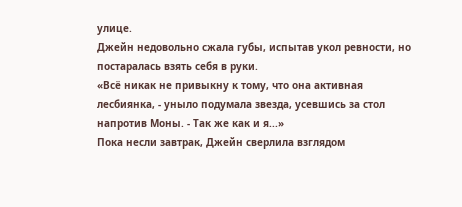улице.
Джейн недовольно сжала губы, испытав укол ревности, но постаралась взять себя в руки.
«Всё никак не привыкну к тому, что она активная лесбиянка, - уныло подумала звезда, усевшись за стол напротив Моны. - Так же как и я...»
Пока несли завтрак, Джейн сверлила взглядом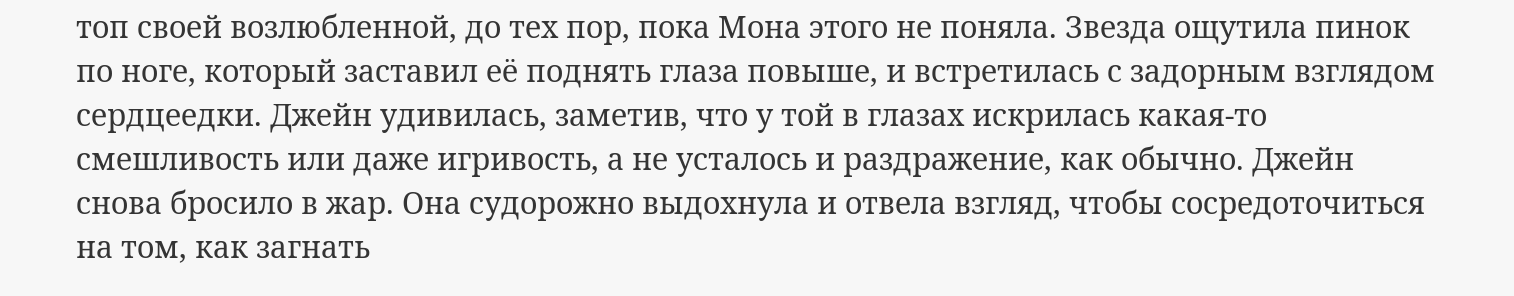топ своей возлюбленной, до тех пор, пока Мона этого не поняла. Звезда ощутила пинок по ноге, который заставил её поднять глаза повыше, и встретилась с задорным взглядом сердцеедки. Джейн удивилась, заметив, что у той в глазах искрилась какая-то смешливость или даже игривость, а не усталось и раздражение, как обычно. Джейн снова бросило в жар. Она судорожно выдохнула и отвела взгляд, чтобы сосредоточиться на том, как загнать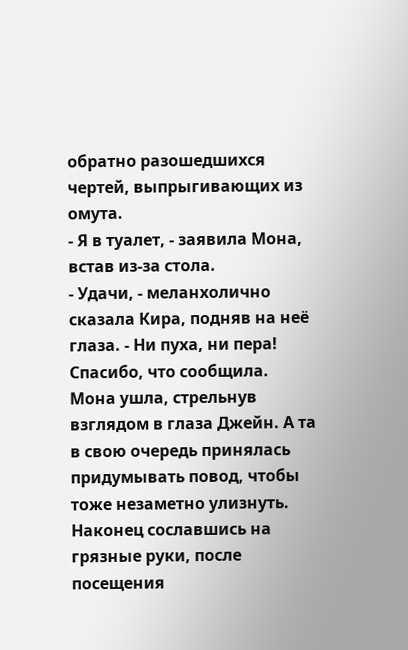обратно разошедшихся чертей, выпрыгивающих из омута.
- Я в туалет, - заявила Мона, встав из-за стола.
- Удачи, - меланхолично сказала Кира, подняв на неё глаза. - Ни пуха, ни пера! Спасибо, что сообщила.
Мона ушла, стрельнув взглядом в глаза Джейн. А та в свою очередь принялась придумывать повод, чтобы тоже незаметно улизнуть. Наконец сославшись на грязные руки, после посещения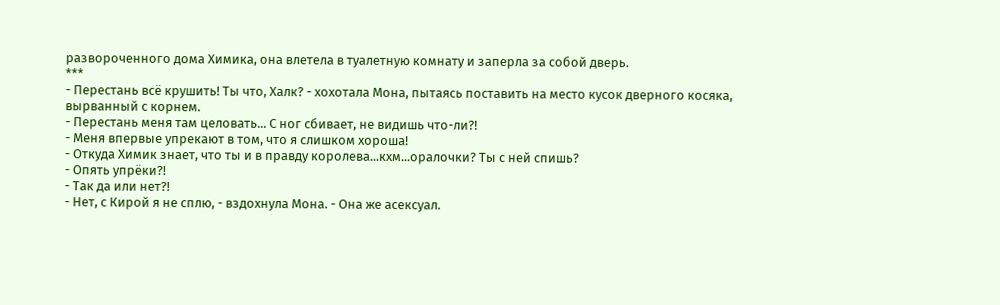развороченного дома Химика, она влетела в туалетную комнату и заперла за собой дверь.
***
- Перестань всё крушить! Ты что, Халк? - хохотала Мона, пытаясь поставить на место кусок дверного косяка, вырванный с корнем.
- Перестань меня там целовать... С ног сбивает, не видишь что-ли?!
- Меня впервые упрекают в том, что я слишком хороша!
- Откуда Химик знает, что ты и в правду королева...кхм...оралочки? Ты с ней спишь?
- Опять упрёки?!
- Так да или нет?!
- Нет, с Кирой я не сплю, - вздохнула Мона. - Она же асексуал.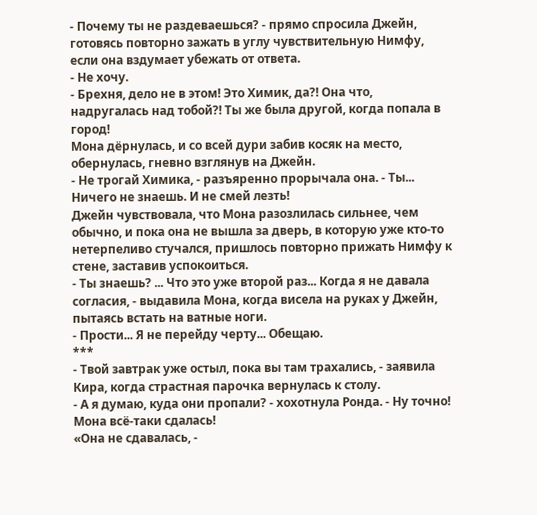- Почему ты не раздеваешься? - прямо спросила Джейн, готовясь повторно зажать в углу чувствительную Нимфу, если она вздумает убежать от ответа.
- Не хочу.
- Брехня, дело не в этом! Это Химик, да?! Она что, надругалась над тобой?! Ты же была другой, когда попала в город!
Мона дёрнулась, и со всей дури забив косяк на место, обернулась, гневно взглянув на Джейн.
- Не трогай Химика, - разъяренно прорычала она. - Ты... Ничего не знаешь. И не смей лезть!
Джейн чувствовала, что Мона разозлилась сильнее, чем обычно, и пока она не вышла за дверь, в которую уже кто-то нетерпеливо стучался, пришлось повторно прижать Нимфу к стене, заставив успокоиться.
- Ты знаешь? ... Что это уже второй раз... Когда я не давала согласия, - выдавила Мона, когда висела на руках у Джейн, пытаясь встать на ватные ноги.
- Прости... Я не перейду черту... Обещаю.
***
- Твой завтрак уже остыл, пока вы там трахались, - заявила Кира, когда страстная парочка вернулась к столу.
- А я думаю, куда они пропали? - хохотнула Ронда. - Ну точно! Мона всë-таки сдалась!
«Она не сдавалась, -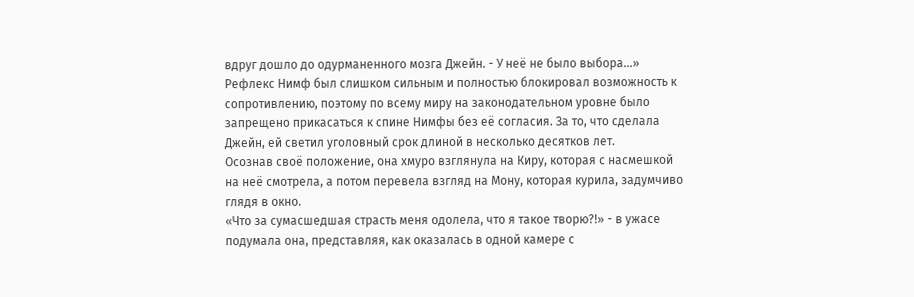вдруг дошло до одурманенного мозга Джейн. - У неё не было выбора...»
Рефлекс Нимф был слишком сильным и полностью блокировал возможность к сопротивлению, поэтому по всему миру на законодательном уровне было запрещено прикасаться к спине Нимфы без её согласия. За то, что сделала Джейн, ей светил уголовный срок длиной в несколько десятков лет.
Осознав своё положение, она хмуро взглянула на Киру, которая с насмешкой на неё смотрела, а потом перевела взгляд на Мону, которая курила, задумчиво глядя в окно.
«Что за сумасшедшая страсть меня одолела, что я такое творю?!» - в ужасе подумала она, представляя, как оказалась в одной камере с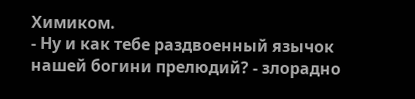Химиком.
- Ну и как тебе раздвоенный язычок нашей богини прелюдий? - злорадно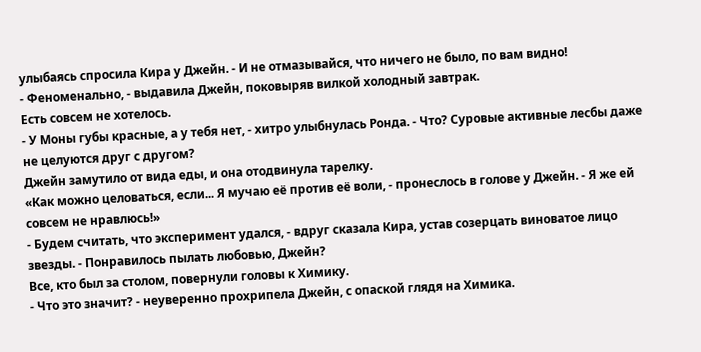улыбаясь спросила Кира у Джейн. - И не отмазывайся, что ничего не было, по вам видно!
- Феноменально, - выдавила Джейн, поковыряв вилкой холодный завтрак.
Есть совсем не хотелось.
- У Моны губы красные, а у тебя нет, - хитро улыбнулась Ронда. - Что? Суровые активные лесбы даже не целуются друг с другом?
Джейн замутило от вида еды, и она отодвинула тарелку.
«Как можно целоваться, если... Я мучаю её против её воли, - пронеслось в голове у Джейн. - Я же ей совсем не нравлюсь!»
- Будем считать, что эксперимент удался, - вдруг сказала Кира, устав созерцать виноватое лицо звезды. - Понравилось пылать любовью, Джейн?
Все, кто был за столом, повернули головы к Химику.
- Что это значит? - неуверенно прохрипела Джейн, с опаской глядя на Химика.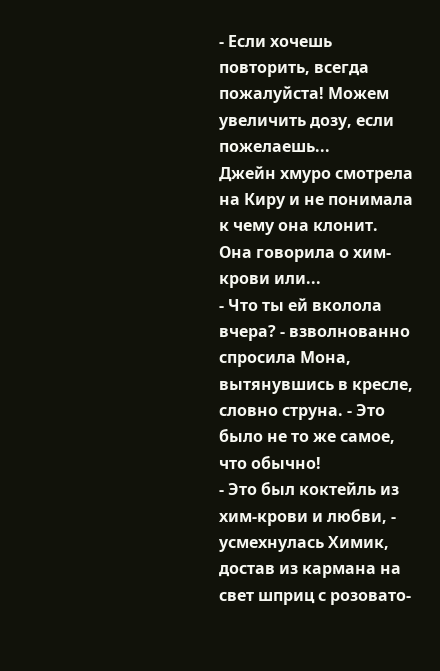- Если хочешь повторить, всегда пожалуйста! Можем увеличить дозу, если пожелаешь...
Джейн хмуро смотрела на Киру и не понимала к чему она клонит. Она говорила о хим-крови или...
- Что ты ей вколола вчера? - взволнованно спросила Мона, вытянувшись в кресле, словно струна. - Это было не то же самое, что обычно!
- Это был коктейль из хим-крови и любви, - усмехнулась Химик, достав из кармана на свет шприц с розовато-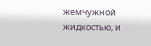жемчужной жидкостью, и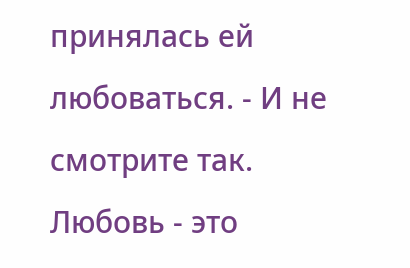принялась ей любоваться. - И не смотрите так. Любовь - это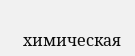химическая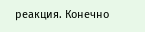реакция. Конечно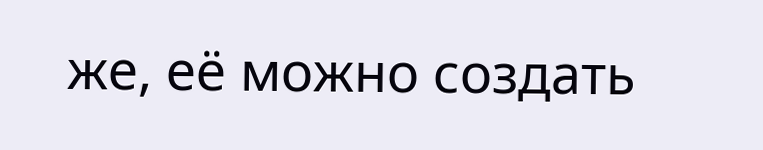же, её можно создать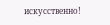искусственно!